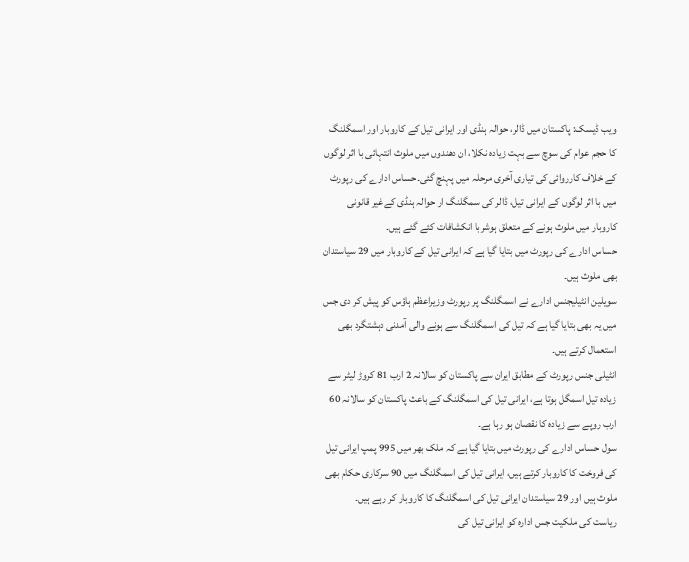ویب ڈیسک: پاکستان میں ڈالر، حوالہ ہنڈی اور ایرانی تیل کے کاروبار اور اسمگلنگ کا حجم عوام کی سوچ سے بہت زیادہ نکلا، ان دھندوں میں ملوث انتہائی با اثر لوگوں کے خلاف کارروائی کی تیاری آخری مرحلہ میں پہنچ گئی۔حساس ادارے کی رپورٹ میں با اثر لوگوں کے ایرانی تیل، ڈالر کی سمگلنگ ار حوالہ ہنڈی کےغیر قانونی کاروبار میں ملوث ہونے کے متعلق ہوشربا انکشافات کئے گئے ہیں۔
حساس ادارے کی رپورٹ میں بتایا گیا ہے کہ ایرانی تیل کے کاروبار میں 29 سیاستدان بھی ملوث ہیں۔
سویلین انٹیلیجنس ادارے نے اسمگلنگ پر رپورٹ وزیراعظم ہاؤس کو پیش کر دی جس میں یہ بھی بتایا گیا ہے کہ تیل کی اسمگلنگ سے ہونے والی آمدنی دہشتگرد بھی استعمال کرتے ہیں۔
انٹیلی جنس رپورٹ کے مطابق ایران سے پاکستان کو سالانہ 2 ارب 81 کروڑ لیٹر سے زیادہ تیل اسمگل ہوتا ہے، ایرانی تیل کی اسمگلنگ کے باعث پاکستان کو سالانہ 60 ارب روپے سے زیادہ کا نقصان ہو رہا ہے۔
سول حساس ادارے کی رپورٹ میں بتایا گیا ہے کہ ملک بھر میں 995 پمپ ایرانی تیل کی فروخت کا کاروبار کرتے ہیں، ایرانی تیل کی اسمگلنگ میں 90 سرکاری حکام بھی ملوث ہیں اور 29 سیاستدان ایرانی تیل کی اسمگلنگ کا کاروبار کر رہے ہیں۔
ریاست کی ملکیت جس ادارہ کو ایرانی تیل کی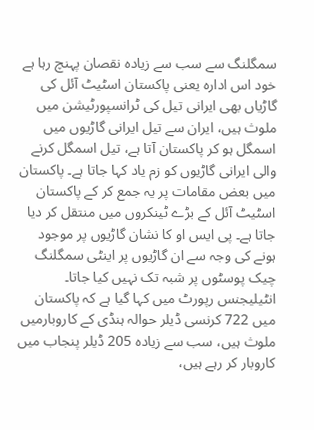سمگلنگ سے سب سے زیادہ نقصان پہنچ رہا ہے خود اس ادارہ یعنی پاکستان اسٹیٹ آئل کی گاڑیاں بھی ایرانی تیل کی ٹرانسپورٹیشن میں ملوث ہیں، ایران سے تیل ایرانی گاڑیوں میں اسمگل ہو کر پاکستان آتا ہے، تیل اسمگل کرنے والی ایرانی گاڑیوں کو زم یاد کہا جاتا ہے۔ پاکستان میں بعض مقامات پر یہ جمع کر کے پاکستان اسٹیٹ آئل کے بڑے ٹینکروں میں منتقل کر دیا جاتا ہے۔ پی ایس او کا نشان گاڑیوں پر موجود ہونے کی وجہ سے ان گاڑیوں پر اینٹی سمگلنگ چیک پوسٹوں پر شبہ تک نہیں کیا جاتا۔
انٹیلیجنس رپورٹ میں کہا گیا ہے کہ پاکستان میں 722 کرنسی ڈیلر حوالہ ہنڈی کے کاروبارمیں ملوث ہیں، سب سے زیادہ 205 ڈیلر پنجاب میں کاروبار کر رہے ہیں،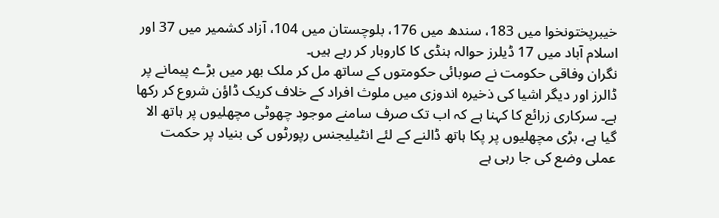خیبرپختونخوا میں 183، سندھ میں 176، بلوچستان میں 104، آزاد کشمیر میں 37 اور اسلام آباد میں 17 ڈیلرز حوالہ ہنڈی کا کاروبار کر رہے ہیں۔
نگران وفاقی حکومت نے صوبائی حکومتوں کے ساتھ مل کر ملک بھر میں بڑے پیمانے پر ڈالرز اور دیگر اشیا کی ذخیرہ اندوزی میں ملوث افراد کے خلاف کریک ڈاؤن شروع کر رکھا ہے۔ سرکاری زرائع کا کہنا ہے کہ اب تک صرف سامنے موجود چھوٹی مچھلیوں پر ہاتھ الا گیا ہے، بڑی مچھلیوں پر پکا ہاتھ ڈالنے کے لئے انٹیلیجنس رپورٹوں کی بنیاد پر حکمت عملی وضع کی جا رہی ہے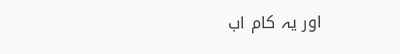اور یہ کام اب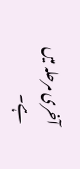آخری مرحلہ میں ہے۔